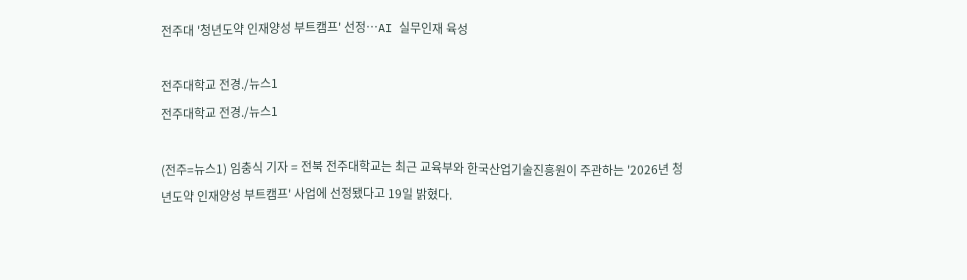전주대 '청년도약 인재양성 부트캠프' 선정…AI 실무인재 육성

전주대학교 전경./뉴스1
전주대학교 전경./뉴스1

(전주=뉴스1) 임충식 기자 = 전북 전주대학교는 최근 교육부와 한국산업기술진흥원이 주관하는 '2026년 청년도약 인재양성 부트캠프' 사업에 선정됐다고 19일 밝혔다.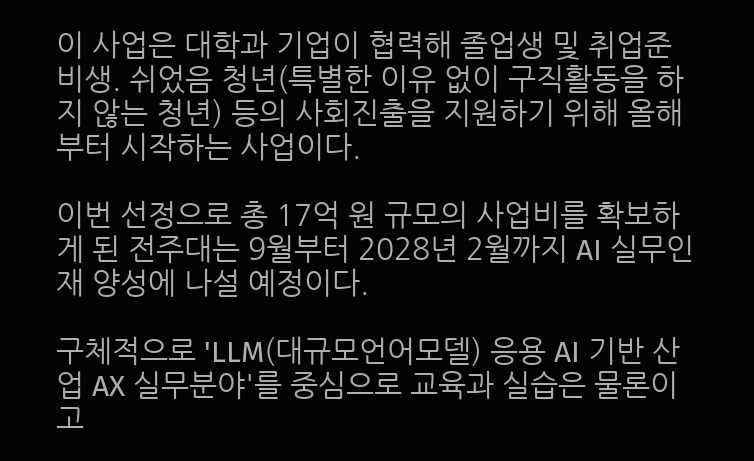이 사업은 대학과 기업이 협력해 졸업생 및 취업준비생. 쉬었음 청년(특별한 이유 없이 구직활동을 하지 않는 청년) 등의 사회진출을 지원하기 위해 올해부터 시작하는 사업이다.

이번 선정으로 총 17억 원 규모의 사업비를 확보하게 된 전주대는 9월부터 2028년 2월까지 AI 실무인재 양성에 나설 예정이다.

구체적으로 'LLM(대규모언어모델) 응용 AI 기반 산업 AX 실무분야'를 중심으로 교육과 실습은 물론이고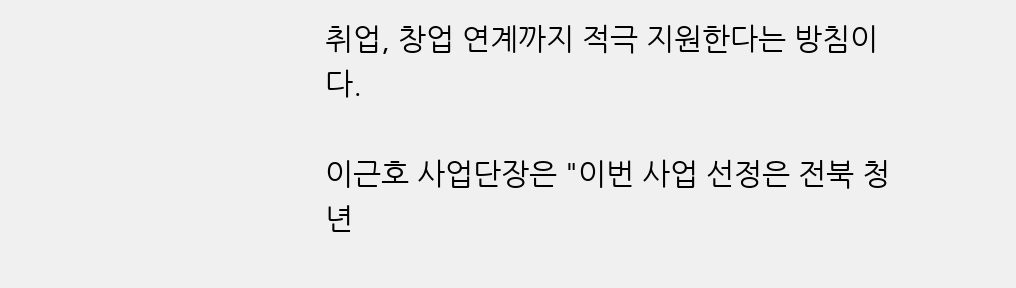취업, 창업 연계까지 적극 지원한다는 방침이다.

이근호 사업단장은 "이번 사업 선정은 전북 청년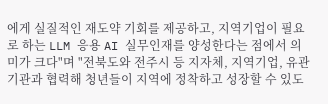에게 실질적인 재도약 기회를 제공하고, 지역기업이 필요로 하는 LLM 응용 AI 실무인재를 양성한다는 점에서 의미가 크다"며 "전북도와 전주시 등 지자체, 지역기업, 유관기관과 협력해 청년들이 지역에 정착하고 성장할 수 있도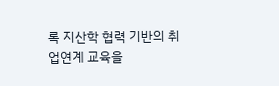록 지산학 협력 기반의 취업연계 교육을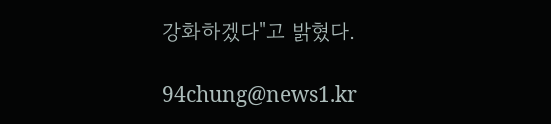강화하겠다"고 밝혔다.

94chung@news1.kr